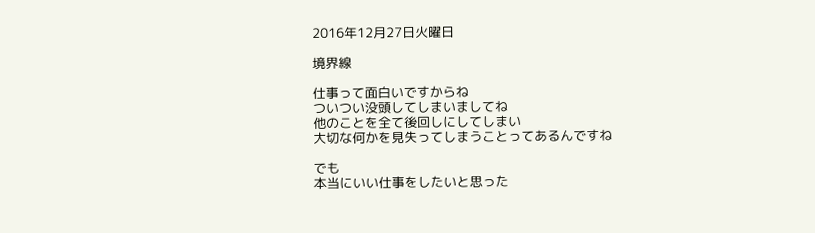2016年12月27日火曜日

境界線

仕事って面白いですからね
ついつい没頭してしまいましてね
他のことを全て後回しにしてしまい
大切な何かを見失ってしまうことってあるんですね

でも
本当にいい仕事をしたいと思った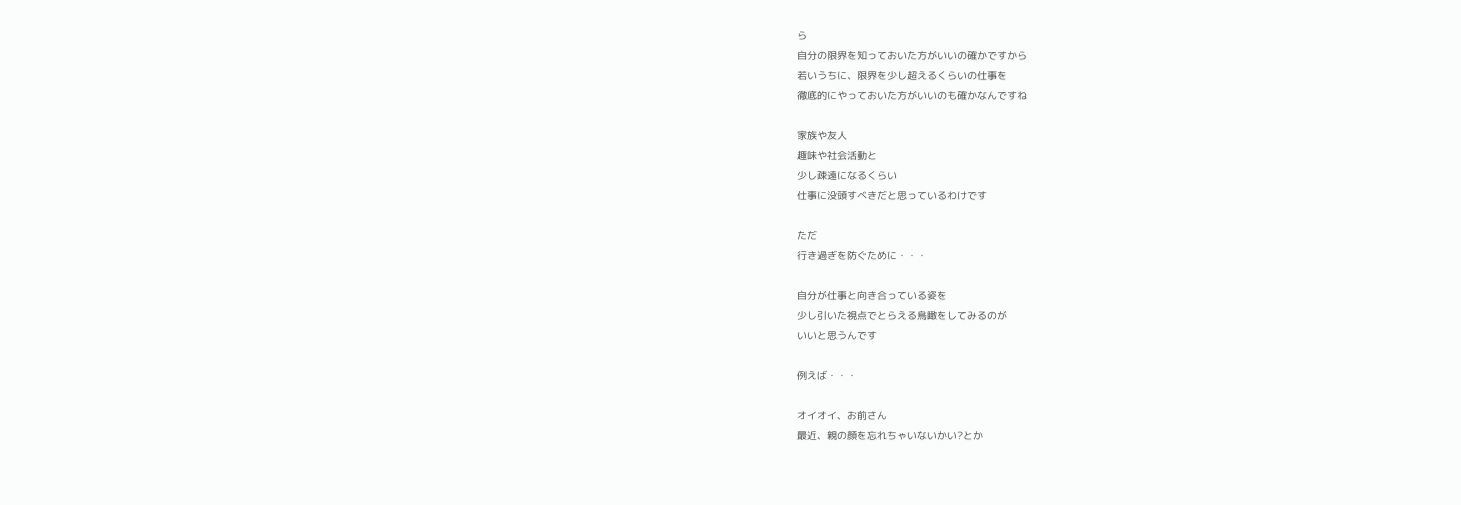ら
自分の限界を知っておいた方がいいの確かですから
若いうちに、限界を少し超えるくらいの仕事を
徹底的にやっておいた方がいいのも確かなんですね

家族や友人
趣味や社会活動と
少し疎遠になるくらい
仕事に没頭すべきだと思っているわけです

ただ
行き過ぎを防ぐために・・・

自分が仕事と向き合っている姿を
少し引いた視点でとらえる鳥瞰をしてみるのが
いいと思うんです

例えば・・・

オイオイ、お前さん
最近、親の顔を忘れちゃいないかい?とか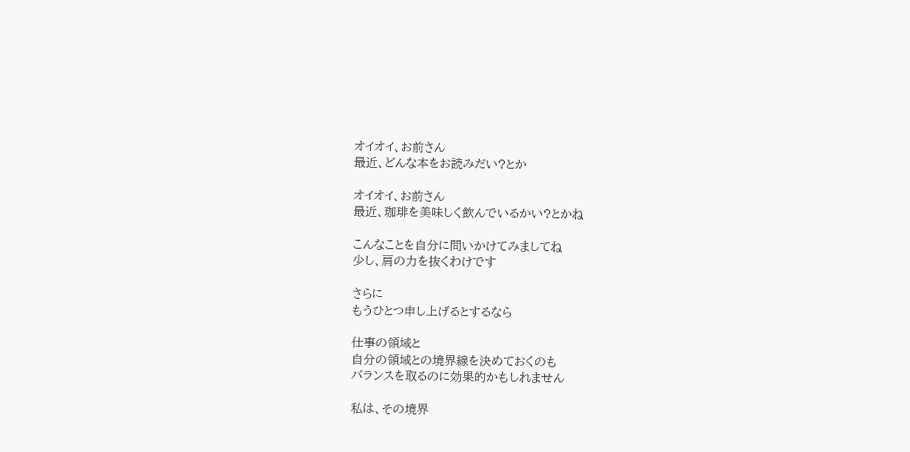オイオイ、お前さん
最近、どんな本をお読みだい?とか

オイオイ、お前さん
最近、珈琲を美味しく飲んでいるかい?とかね

こんなことを自分に問いかけてみましてね
少し、肩の力を抜くわけです

さらに
もうひとつ申し上げるとするなら

仕事の領域と
自分の領域との境界線を決めておくのも
バランスを取るのに効果的かもしれません

私は、その境界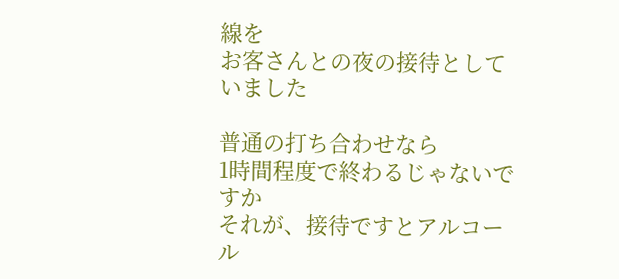線を
お客さんとの夜の接待としていました

普通の打ち合わせなら
1時間程度で終わるじゃないですか
それが、接待ですとアルコール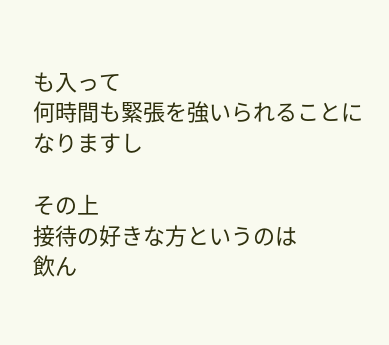も入って
何時間も緊張を強いられることになりますし

その上
接待の好きな方というのは
飲ん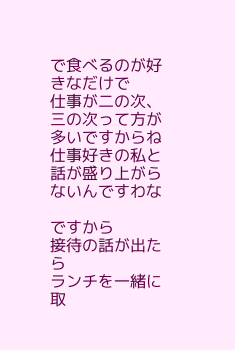で食べるのが好きなだけで
仕事が二の次、三の次って方が多いですからね
仕事好きの私と話が盛り上がらないんですわな

ですから
接待の話が出たら
ランチを一緒に取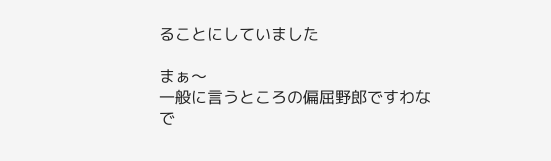ることにしていました

まぁ〜
一般に言うところの偏屈野郎ですわな
で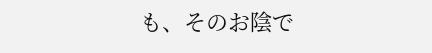も、そのお陰で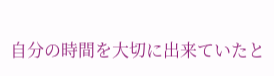自分の時間を大切に出来ていたと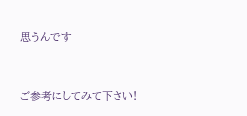思うんです


ご参考にしてみて下さい!